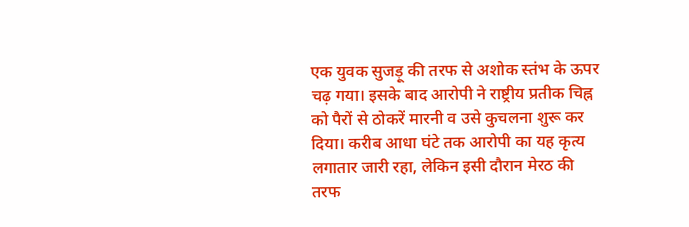एक युवक सुजड़ू की तरफ से अशोक स्तंभ के ऊपर चढ़ गया। इसके बाद आरोपी ने राष्ट्रीय प्रतीक चिह्न को पैरों से ठोकरें मारनी व उसे कुचलना शुरू कर दिया। करीब आधा घंटे तक आरोपी का यह कृत्य लगातार जारी रहा, लेकिन इसी दौरान मेरठ की तरफ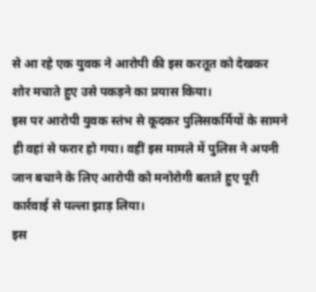से आ रहे एक युवक ने आरोपी की इस करतूत को देखकर शोर मचाते हुए उसे पकड़ने का प्रयास किया।
इस पर आरोपी युवक स्तंभ से कूदकर पुलिसकर्मियों के सामने ही वहां से फरार हो गया। वहीं इस मामले में पुलिस ने अपनी जान बचाने के लिए आरोपी को मनोरोगी बताते हुए पूरी कार्रवाई से पल्ला झाड़ लिया।
इस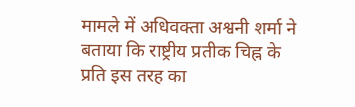मामले में अधिवक्ता अश्वनी शर्मा ने बताया कि राष्ट्रीय प्रतीक चिह्न के प्रति इस तरह का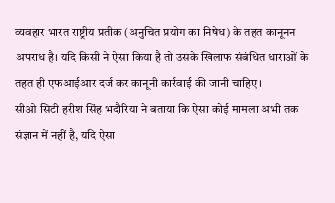व्यवहार भारत राष्ट्रीय प्रतीक (अनुचित प्रयोग का निषेध) के तहत कानूनन अपराध है। यदि किसी ने ऐसा किया है तो उसके खिलाफ संबंधित धाराओं के तहत ही एफआईआर दर्ज कर कानूनी कार्रवाई की जानी चाहिए।
सीओ सिटी हरीश सिंह भदौरिया ने बताया कि ऐसा कोई मामला अभी तक संज्ञान में नहीं है, यदि ऐसा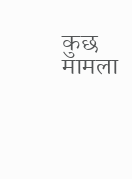कुछ मामला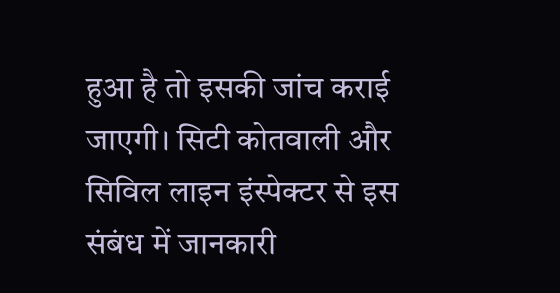हुआ है तो इसकी जांच कराई जाएगी। सिटी कोतवाली और सिविल लाइन इंस्पेक्टर से इस संबंध में जानकारी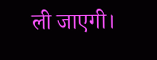ली जाएगी।